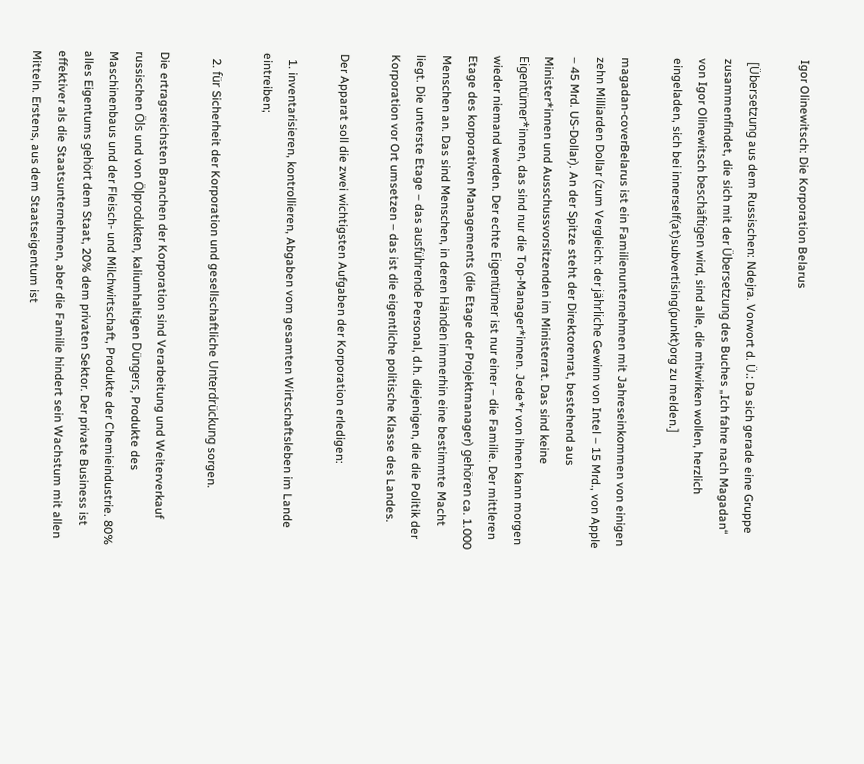Igor Olinewitsch: Die Korporation Belarus

 [Übersetzung aus dem Russischen: Ndejra. Vorwort d. Ü.: Da sich gerade eine Gruppe zusammenfindet, die sich mit der Übersetzung des Buches „Ich fahre nach Magadan“ von Igor Olinewitsch beschäftigen wird, sind alle, die mitwirken wollen, herzlich eingeladen, sich bei innerself(at)subvertising(punkt)org zu melden.]

magadan-coverBelarus ist ein Familienunternehmen mit Jahreseinkommen von einigen zehn Milliarden Dollar (zum Vergleich: der jährliche Gewinn von Intel – 15 Mrd., von Apple – 45 Mrd. US-Dollar). An der Spitze steht der Direktorenrat, bestehend aus Minister*innen und Ausschussvorsitzenden im Ministerrat. Das sind keine Eigentümer*innen, das sind nur die Top-Manager*innen. Jede*r von ihnen kann morgen wieder niemand werden. Der echte Eigentümer ist nur einer – die Familie. Der mittleren Etage des korporativen Managements (die Etage der Projektmanager) gehören ca. 1.000 Menschen an. Das sind Menschen, in deren Händen immerhin eine bestimmte Macht liegt. Die unterste Etage – das ausführende Personal, d.h. diejenigen, die die Politik der Korporation vor Ort umsetzen – das ist die eigentliche politische Klasse des Landes.

Der Apparat soll die zwei wichtigsten Aufgaben der Korporation erledigen:

  1. inventarisieren, kontrollieren, Abgaben vom gesamten Wirtschaftsleben im Lande eintreiben;

  2. für Sicherheit der Korporation und gesellschaftliche Unterdrückung sorgen.

Die ertragsreichsten Branchen der Korporation sind Verarbeitung und Weiterverkauf russischen Öls und von Ölprodukten, kaliumhaltigen Düngers, Produkte des Maschinenbaus und der Fleisch- und Milchwirtschaft, Produkte der Chemieindustrie. 80% alles Eigentums gehört dem Staat, 20% dem privaten Sektor. Der private Business ist effektiver als die Staatsunternehmen, aber die Familie hindert sein Wachstum mit allen Mitteln. Erstens, aus dem Staatseigentum ist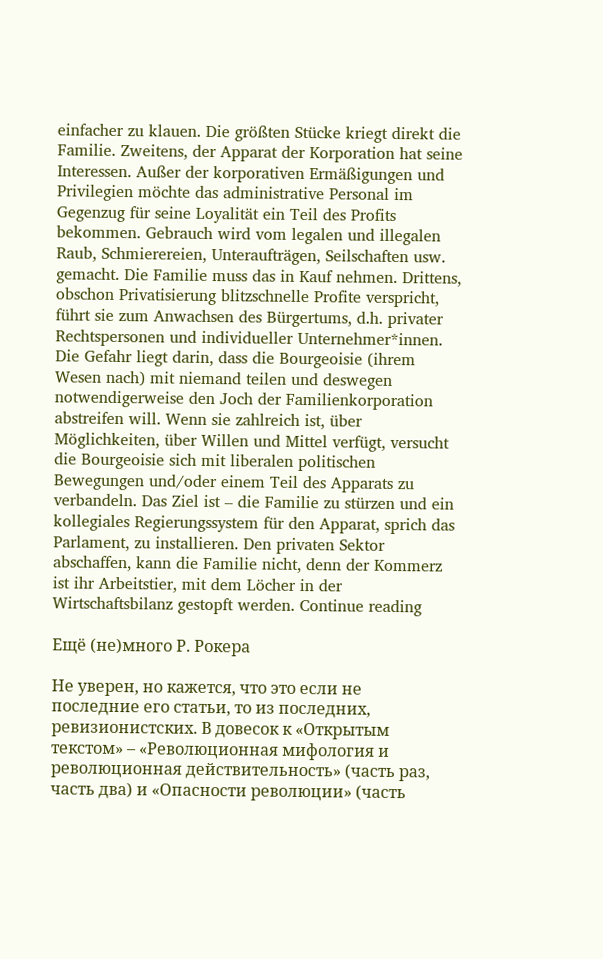einfacher zu klauen. Die größten Stücke kriegt direkt die Familie. Zweitens, der Apparat der Korporation hat seine Interessen. Außer der korporativen Ermäßigungen und Privilegien möchte das administrative Personal im Gegenzug für seine Loyalität ein Teil des Profits bekommen. Gebrauch wird vom legalen und illegalen Raub, Schmierereien, Unteraufträgen, Seilschaften usw. gemacht. Die Familie muss das in Kauf nehmen. Drittens, obschon Privatisierung blitzschnelle Profite verspricht, führt sie zum Anwachsen des Bürgertums, d.h. privater Rechtspersonen und individueller Unternehmer*innen. Die Gefahr liegt darin, dass die Bourgeoisie (ihrem Wesen nach) mit niemand teilen und deswegen notwendigerweise den Joch der Familienkorporation abstreifen will. Wenn sie zahlreich ist, über Möglichkeiten, über Willen und Mittel verfügt, versucht die Bourgeoisie sich mit liberalen politischen Bewegungen und/oder einem Teil des Apparats zu verbandeln. Das Ziel ist – die Familie zu stürzen und ein kollegiales Regierungssystem für den Apparat, sprich das Parlament, zu installieren. Den privaten Sektor abschaffen, kann die Familie nicht, denn der Kommerz ist ihr Arbeitstier, mit dem Löcher in der Wirtschaftsbilanz gestopft werden. Continue reading

Ещё (не)много Р. Рокера

Не уверен, но кажется, что это если не последние его статьи, то из последних, ревизионистских. В довесок к «Открытым текстом» – «Революционная мифология и революционная действительность» (часть раз, часть два) и «Опасности революции» (часть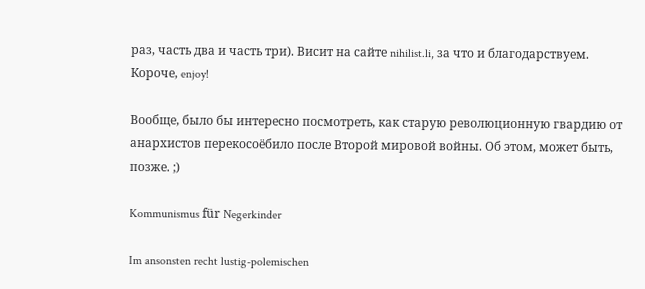раз, часть два и часть три). Висит на сайте nihilist.li, за что и благодарствуем. Короче, enjoy!

Вообще, было бы интересно посмотреть, как старую революционную гвардию от анархистов перекосоёбило после Второй мировой войны. Об этом, может быть, позже. ;)

Kommunismus für Negerkinder

Im ansonsten recht lustig-polemischen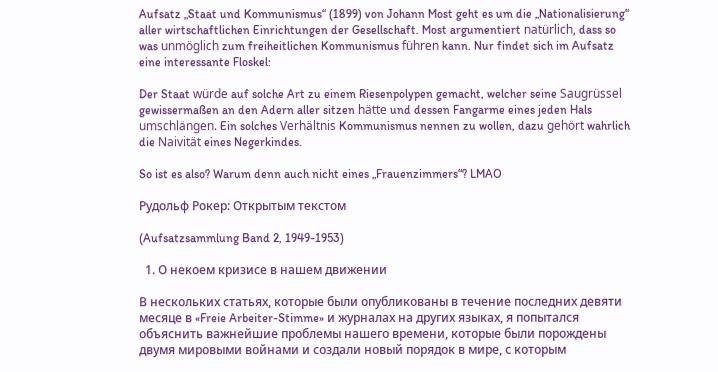Aufsatz „Staat und Kommunismus“ (1899) von Johann Most geht es um die „Nationalisierung“ aller wirtschaftlichen Einrichtungen der Gesellschaft. Most argumentiert natürlich, dass so was unmöglich zum freiheitlichen Kommunismus führen kann. Nur findet sich im Aufsatz eine interessante Floskel:

Der Staat würde auf solche Art zu einem Riesenpolypen gemacht, welcher seine Saugrüssel gewissermaßen an den Adern aller sitzen hätte und dessen Fangarme eines jeden Hals umschlängen. Ein solches Verhältnis Kommunismus nennen zu wollen, dazu gehört wahrlich die Naivität eines Negerkindes.

So ist es also? Warum denn auch nicht eines „Frauenzimmers“? LMAO

Рудольф Рокер: Открытым текстом

(Aufsatzsammlung Band 2, 1949-1953)

  1. О некоем кризисе в нашем движении

В нескольких статьях, которые были опубликованы в течение последних девяти месяце в «Freie Arbeiter-Stimme» и журналах на других языках, я попытался объяснить важнейшие проблемы нашего времени, которые были порождены двумя мировыми войнами и создали новый порядок в мире, с которым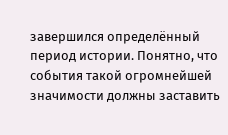завершился определённый период истории. Понятно, что события такой огромнейшей значимости должны заставить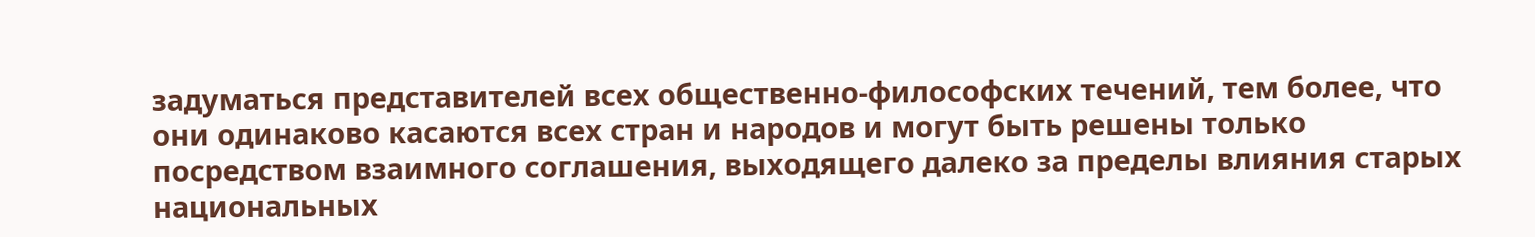задуматься представителей всех общественно-философских течений, тем более, что они одинаково касаются всех стран и народов и могут быть решены только посредством взаимного соглашения, выходящего далеко за пределы влияния старых национальных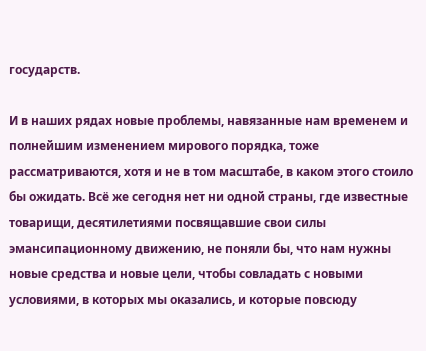государств.

И в наших рядах новые проблемы, навязанные нам временем и полнейшим изменением мирового порядка, тоже рассматриваются, хотя и не в том масштабе, в каком этого стоило бы ожидать. Всё же сегодня нет ни одной страны, где известные товарищи, десятилетиями посвящавшие свои силы эмансипационному движению, не поняли бы, что нам нужны новые средства и новые цели, чтобы совладать с новыми условиями, в которых мы оказались, и которые повсюду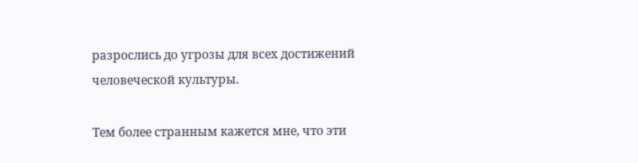разрослись до угрозы для всех достижений человеческой культуры.

Тем более странным кажется мне, что эти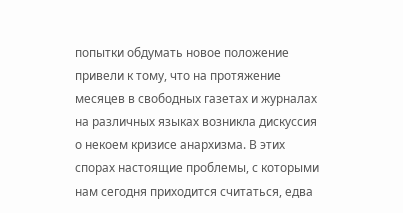попытки обдумать новое положение привели к тому, что на протяжение месяцев в свободных газетах и журналах на различных языках возникла дискуссия о некоем кризисе анархизма. В этих спорах настоящие проблемы, с которыми нам сегодня приходится считаться, едва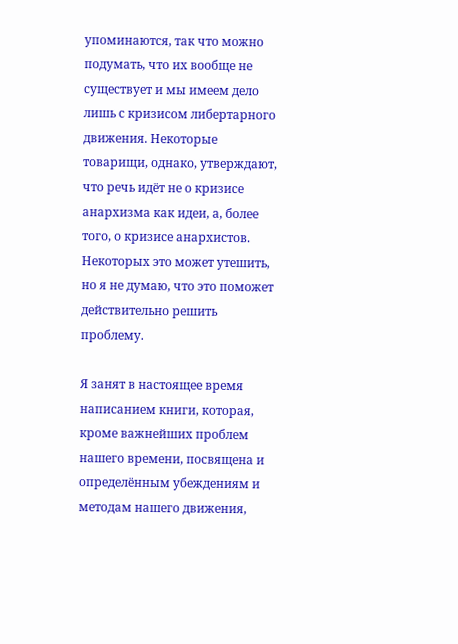упоминаются, так что можно подумать, что их вообще не существует и мы имеем дело лишь с кризисом либертарного движения. Некоторые товарищи, однако, утверждают, что речь идёт не о кризисе анархизма как идеи, а, более того, о кризисе анархистов. Некоторых это может утешить, но я не думаю, что это поможет действительно решить проблему.

Я занят в настоящее время написанием книги, которая, кроме важнейших проблем нашего времени, посвящена и определённым убеждениям и методам нашего движения,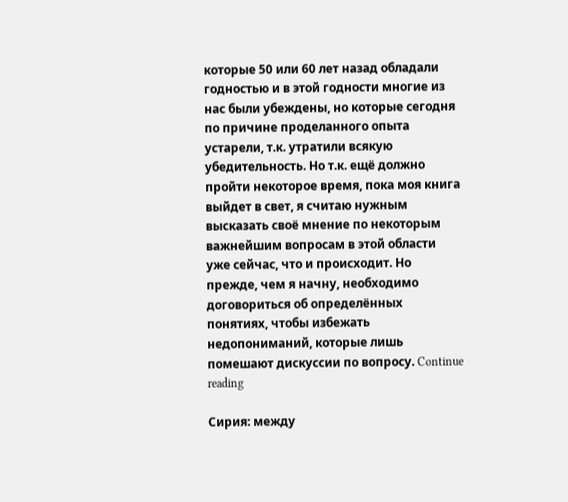которые 50 или 60 лет назад обладали годностью и в этой годности многие из нас были убеждены, но которые сегодня по причине проделанного опыта устарели, т.к. утратили всякую убедительность. Но т.к. ещё должно пройти некоторое время, пока моя книга выйдет в свет, я считаю нужным высказать своё мнение по некоторым важнейшим вопросам в этой области уже сейчас, что и происходит. Но прежде, чем я начну, необходимо договориться об определённых понятиях, чтобы избежать недопониманий, которые лишь помешают дискуссии по вопросу. Continue reading

Сирия: между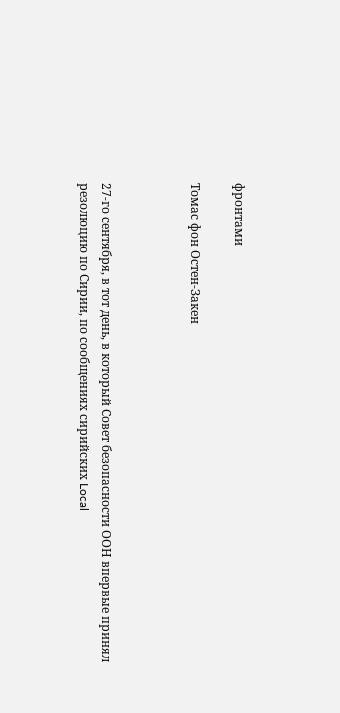фронтами

Томас фон Остен-Закен



27-го сентября, в тот день, в который Совет безопасности ООН впервые принял резолюцию по Сирии, по сообщениях сирийских Local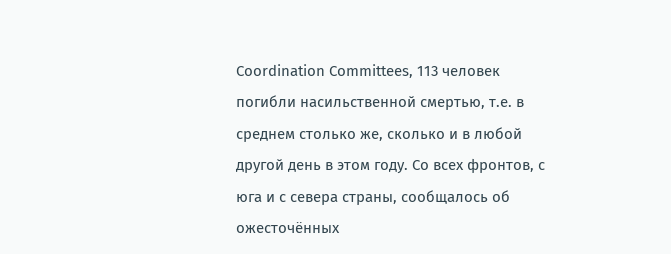Coordination Committees, 113 человек погибли насильственной смертью, т.е. в среднем столько же, сколько и в любой другой день в этом году. Со всех фронтов, с юга и с севера страны, сообщалось об ожесточённых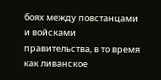боях между повстанцами и войсками правительства, в то время как ливанское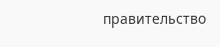правительство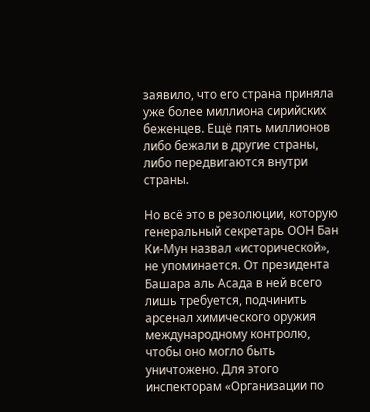заявило, что его страна приняла уже более миллиона сирийских беженцев. Ещё пять миллионов либо бежали в другие страны, либо передвигаются внутри страны.

Но всё это в резолюции, которую генеральный секретарь ООН Бан Ки-Мун назвал «исторической», не упоминается. От президента Башара аль Асада в ней всего лишь требуется, подчинить арсенал химического оружия международному контролю, чтобы оно могло быть уничтожено. Для этого инспекторам «Организации по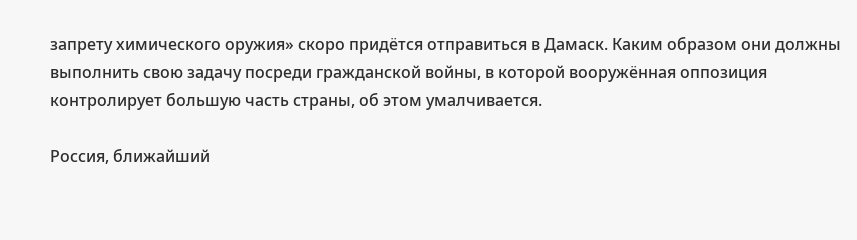запрету химического оружия» скоро придётся отправиться в Дамаск. Каким образом они должны выполнить свою задачу посреди гражданской войны, в которой вооружённая оппозиция контролирует большую часть страны, об этом умалчивается.

Россия, ближайший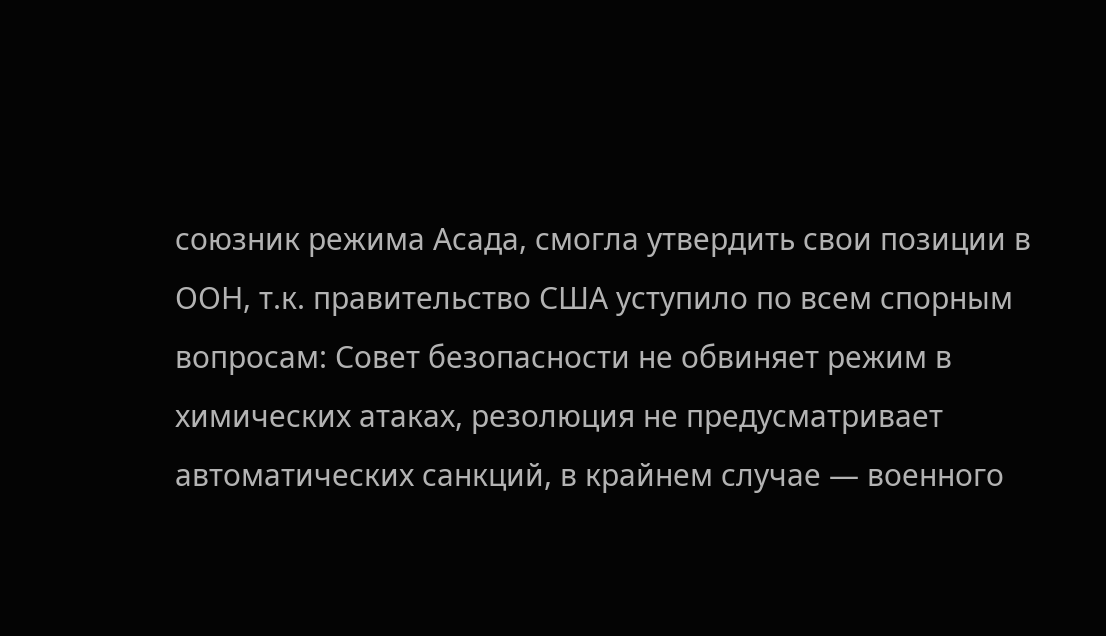союзник режима Асада, смогла утвердить свои позиции в ООН, т.к. правительство США уступило по всем спорным вопросам: Совет безопасности не обвиняет режим в химических атаках, резолюция не предусматривает автоматических санкций, в крайнем случае — военного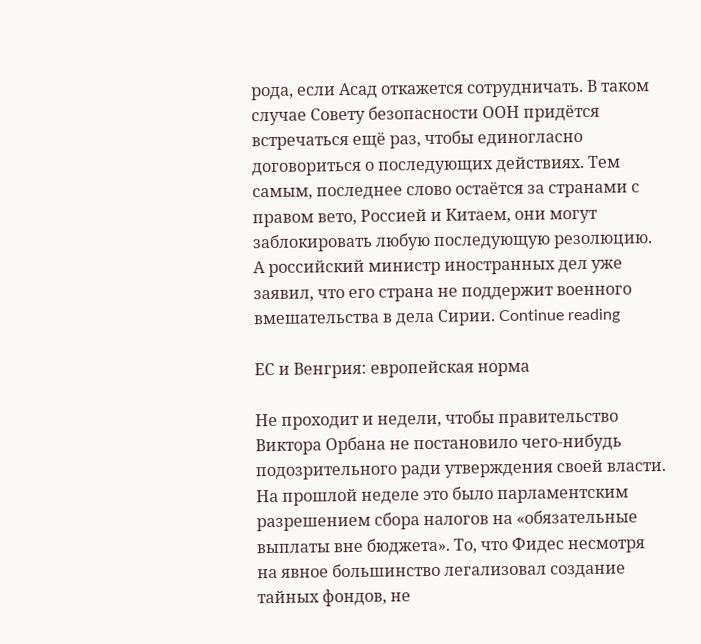рода, если Асад откажется сотрудничать. В таком случае Совету безопасности ООН придётся встречаться ещё раз, чтобы единогласно договориться о последующих действиях. Тем самым, последнее слово остаётся за странами с правом вето, Россией и Китаем, они могут заблокировать любую последующую резолюцию. А российский министр иностранных дел уже заявил, что его страна не поддержит военного вмешательства в дела Сирии. Continue reading

ЕС и Венгрия: европейская норма

Не проходит и недели, чтобы правительство Виктора Орбана не постановило чего-нибудь подозрительного ради утверждения своей власти. На прошлой неделе это было парламентским разрешением сбора налогов на «обязательные выплаты вне бюджета». То, что Фидес несмотря на явное большинство легализовал создание тайных фондов, не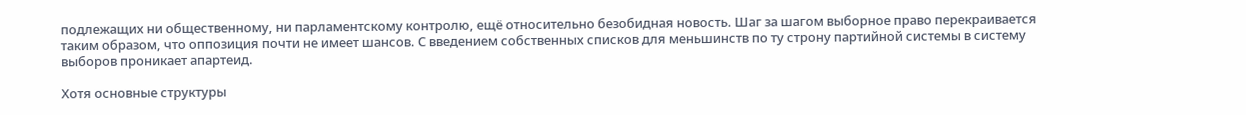подлежащих ни общественному, ни парламентскому контролю, ещё относительно безобидная новость. Шаг за шагом выборное право перекраивается таким образом, что оппозиция почти не имеет шансов. С введением собственных списков для меньшинств по ту строну партийной системы в систему выборов проникает апартеид.

Хотя основные структуры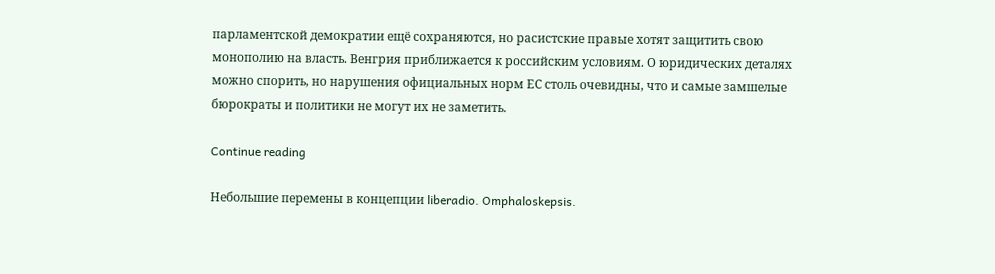парламентской демократии ещё сохраняются, но расистские правые хотят защитить свою монополию на власть. Венгрия приближается к российским условиям. О юридических деталях можно спорить, но нарушения официальных норм ЕС столь очевидны, что и самые замшелые бюрократы и политики не могут их не заметить.

Continue reading

Небольшие перемены в концепции liberadio. Omphaloskepsis.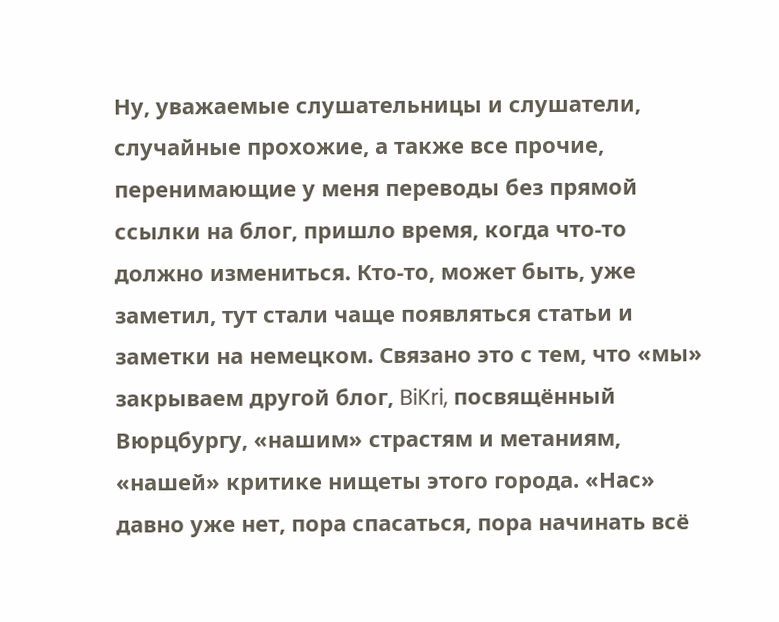Ну, уважаемые слушательницы и слушатели, случайные прохожие, а также все прочие, перенимающие у меня переводы без прямой ссылки на блог, пришло время, когда что-то должно измениться. Кто-то, может быть, уже заметил, тут стали чаще появляться статьи и заметки на немецком. Связано это с тем, что «мы» закрываем другой блог, BiKri, посвящённый Вюрцбургу, «нашим» страстям и метаниям, «нашей» критике нищеты этого города. «Нас» давно уже нет, пора спасаться, пора начинать всё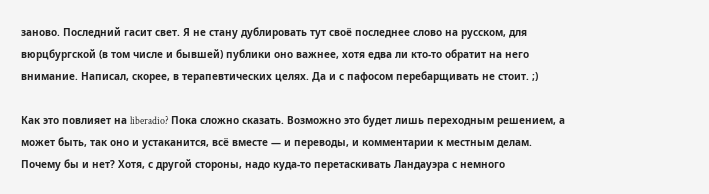заново. Последний гасит свет. Я не стану дублировать тут своё последнее слово на русском, для вюрцбургской (в том числе и бывшей) публики оно важнее, хотя едва ли кто-то обратит на него внимание. Написал, скорее, в терапевтических целях. Да и с пафосом перебарщивать не стоит. ;)

Как это повлияет на liberadio? Пока сложно сказать. Возможно это будет лишь переходным решением, а может быть, так оно и устаканится, всё вместе — и переводы, и комментарии к местным делам. Почему бы и нет? Хотя, с другой стороны, надо куда-то перетаскивать Ландауэра с немного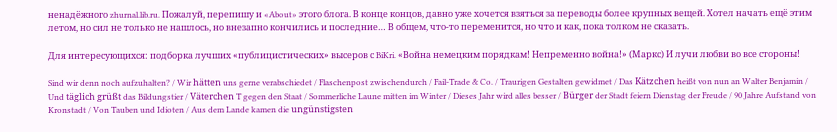ненадёжного zhurnal.lib.ru. Пожалуй, перепишу и «About» этого блога. В конце концов, давно уже хочется взяться за переводы более крупных вещей. Хотел начать ещё этим летом, но сил не только не нашлось, но внезапно кончились и последние… В общем, что-то переменится, но что и как, пока толком не сказать.

Для интересующихся: подборка лучших «публицистических» высеров с BiKri. «Война немецким порядкам! Непременно война!» (Маркс) И лучи любви во все стороны!

Sind wir denn noch aufzuhalten? / Wir hätten uns gerne verabschiedet / Flaschenpost zwischendurch / Fail-Trade & Co. / Traurigen Gestalten gewidmet / Das Kätzchen heißt von nun an Walter Benjamin / Und täglich grüßt das Bildungstier / Väterchen T gegen den Staat / Sommerliche Laune mitten im Winter / Dieses Jahr wird alles besser / Bürger der Stadt feiern Dienstag der Freude / 90 Jahre Aufstand von Kronstadt / Von Tauben und Idioten / Aus dem Lande kamen die ungünstigsten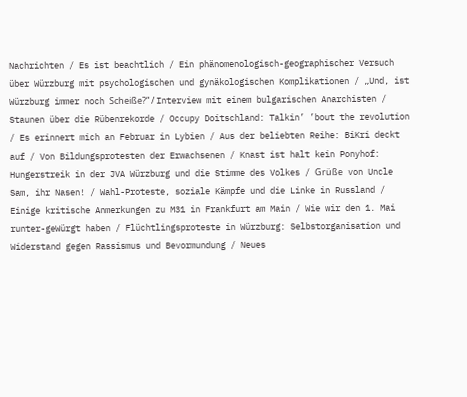Nachrichten / Es ist beachtlich / Ein phänomenologisch-geographischer Versuch über Würzburg mit psychologischen und gynäkologischen Komplikationen / „Und, ist Würzburg immer noch Scheiße?“ / Interview mit einem bulgarischen Anarchisten / Staunen über die Rübenrekorde / Occupy Doitschland: Talkin’ ’bout the revolution / Es erinnert mich an Februar in Lybien / Aus der beliebten Reihe: BiKri deckt auf / Von Bildungsprotesten der Erwachsenen / Knast ist halt kein Ponyhof: Hungerstreik in der JVA Würzburg und die Stimme des Volkes / Grüße von Uncle Sam, ihr Nasen! / Wahl-Proteste, soziale Kämpfe und die Linke in Russland / Einige kritische Anmerkungen zu M31 in Frankfurt am Main / Wie wir den 1. Mai runter-geWürgt haben / Flüchtlingsproteste in Würzburg: Selbstorganisation und Widerstand gegen Rassismus und Bevormundung / Neues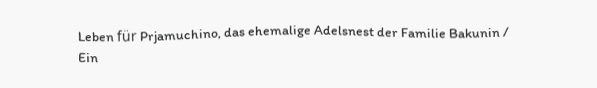Leben für Prjamuchino, das ehemalige Adelsnest der Familie Bakunin / Ein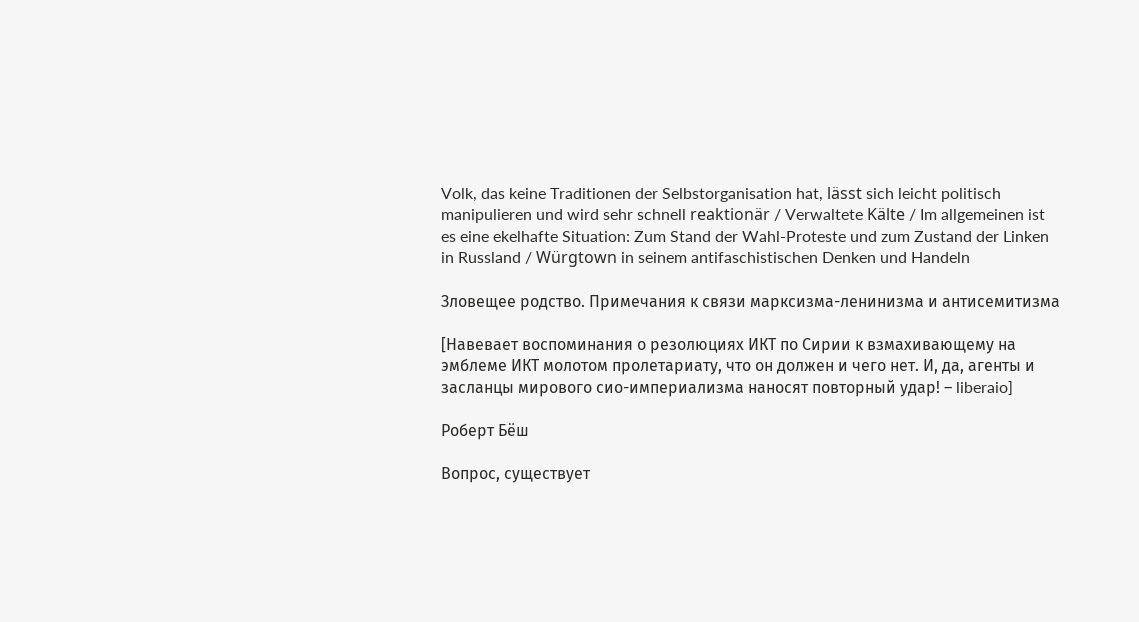Volk, das keine Traditionen der Selbstorganisation hat, lässt sich leicht politisch manipulieren und wird sehr schnell reaktionär / Verwaltete Kälte / Im allgemeinen ist es eine ekelhafte Situation: Zum Stand der Wahl-Proteste und zum Zustand der Linken in Russland / Würgtown in seinem antifaschistischen Denken und Handeln

Зловещее родство. Примечания к связи марксизма-ленинизма и антисемитизма

[Навевает воспоминания о резолюциях ИКТ по Сирии к взмахивающему на эмблеме ИКТ молотом пролетариату, что он должен и чего нет. И, да, агенты и засланцы мирового сио-империализма наносят повторный удар! – liberaio]

Роберт Бёш

Вопрос, существует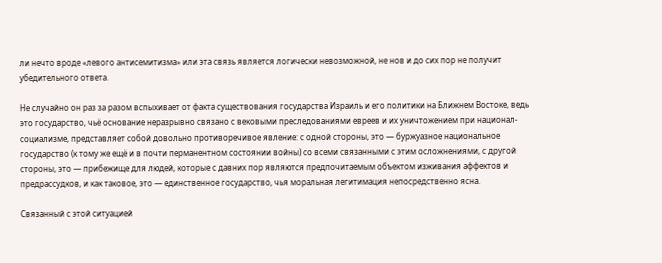ли нечто вроде «левого антисемитизма» или эта связь является логически невозможной, не нов и до сих пор не получит убедительного ответа.

Не случайно он раз за разом вспыхивает от факта существования государства Израиль и его политики на Ближнем Востоке, ведь это государство, чьё основание неразрывно связано с вековыми преследованиями евреев и их уничтожением при национал-социализме, представляет собой довольно противоречивое явление: с одной стороны, это — буржуазное национальное государство (к тому же ещё и в почти перманентном состоянии войны) со всеми связанными с этим осложнениями, с другой стороны, это — прибежище для людей, которые с давних пор являются предпочитаемым объектом изживания аффектов и предрассудков, и как таковое, это — единственное государство, чья моральная легитимация непосредственно ясна.

Связанный с этой ситуацией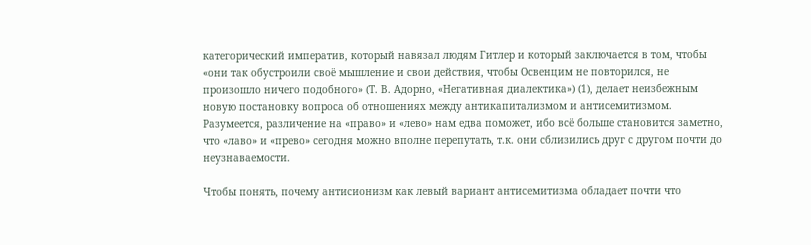категорический императив, который навязал людям Гитлер и который заключается в том, чтобы «они так обустроили своё мышление и свои действия, чтобы Освенцим не повторился, не произошло ничего подобного» (Т. В. Адорно, «Негативная диалектика») (1), делает неизбежным новую постановку вопроса об отношениях между антикапитализмом и антисемитизмом. Разумеется, различение на «право» и «лево» нам едва поможет, ибо всё больше становится заметно, что «лаво» и «прево» сегодня можно вполне перепутать, т.к. они сблизились друг с другом почти до неузнаваемости.

Чтобы понять, почему антисионизм как левый вариант антисемитизма обладает почти что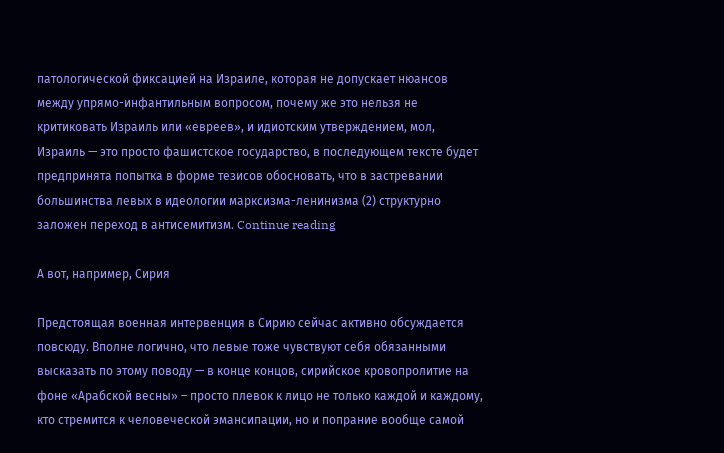патологической фиксацией на Израиле, которая не допускает нюансов между упрямо-инфантильным вопросом, почему же это нельзя не критиковать Израиль или «евреев», и идиотским утверждением, мол, Израиль — это просто фашистское государство, в последующем тексте будет предпринята попытка в форме тезисов обосновать, что в застревании большинства левых в идеологии марксизма-ленинизма (2) структурно заложен переход в антисемитизм. Continue reading

А вот, например, Сирия

Предстоящая военная интервенция в Сирию сейчас активно обсуждается повсюду. Вполне логично, что левые тоже чувствуют себя обязанными высказать по этому поводу — в конце концов, сирийское кровопролитие на фоне «Арабской весны» – просто плевок к лицо не только каждой и каждому, кто стремится к человеческой эмансипации, но и попрание вообще самой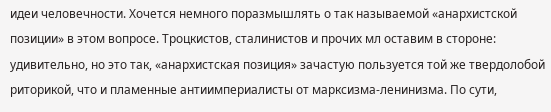идеи человечности. Хочется немного поразмышлять о так называемой «анархистской позиции» в этом вопросе. Троцкистов, сталинистов и прочих мл оставим в стороне: удивительно, но это так, «анархистская позиция» зачастую пользуется той же твердолобой риторикой, что и пламенные антиимпериалисты от марксизма-ленинизма. По сути,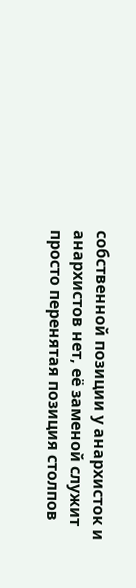собственной позиции у анархисток и анархистов нет, её заменой служит просто перенятая позиция столпов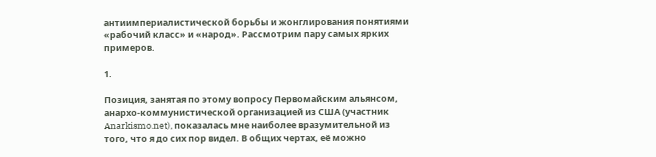антиимпериалистической борьбы и жонглирования понятиями «рабочий класс» и «народ». Рассмотрим пару самых ярких примеров.

1.

Позиция, занятая по этому вопросу Первомайским альянсом, анархо-коммунистической организацией из США (участник Anarkismo.net), показалась мне наиболее вразумительной из того, что я до сих пор видел. В общих чертах, её можно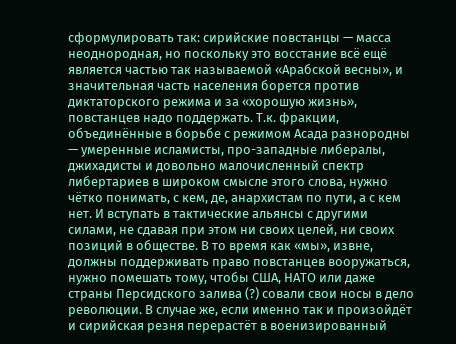сформулировать так: сирийские повстанцы — масса неоднородная, но поскольку это восстание всё ещё является частью так называемой «Арабской весны», и значительная часть населения борется против диктаторского режима и за «хорошую жизнь», повстанцев надо поддержать. Т.к. фракции, объединённые в борьбе с режимом Асада разнородны — умеренные исламисты, про-западные либералы, джихадисты и довольно малочисленный спектр либертариев в широком смысле этого слова, нужно чётко понимать, с кем, де, анархистам по пути, а с кем нет. И вступать в тактические альянсы с другими силами, не сдавая при этом ни своих целей, ни своих позиций в обществе. В то время как «мы», извне, должны поддерживать право повстанцев вооружаться, нужно помешать тому, чтобы США, НАТО или даже страны Персидского залива (?) совали свои носы в дело революции. В случае же, если именно так и произойдёт и сирийская резня перерастёт в военизированный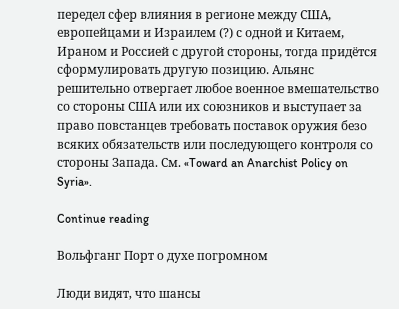передел сфер влияния в регионе между США, европейцами и Израилем (?) с одной и Китаем, Ираном и Россией с другой стороны, тогда придётся сформулировать другую позицию. Альянс решительно отвергает любое военное вмешательство со стороны США или их союзников и выступает за право повстанцев требовать поставок оружия безо всяких обязательств или последующего контроля со стороны Запада. См. «Toward an Anarchist Policy on Syria».

Continue reading

Вольфганг Порт о духе погромном

Люди видят, что шансы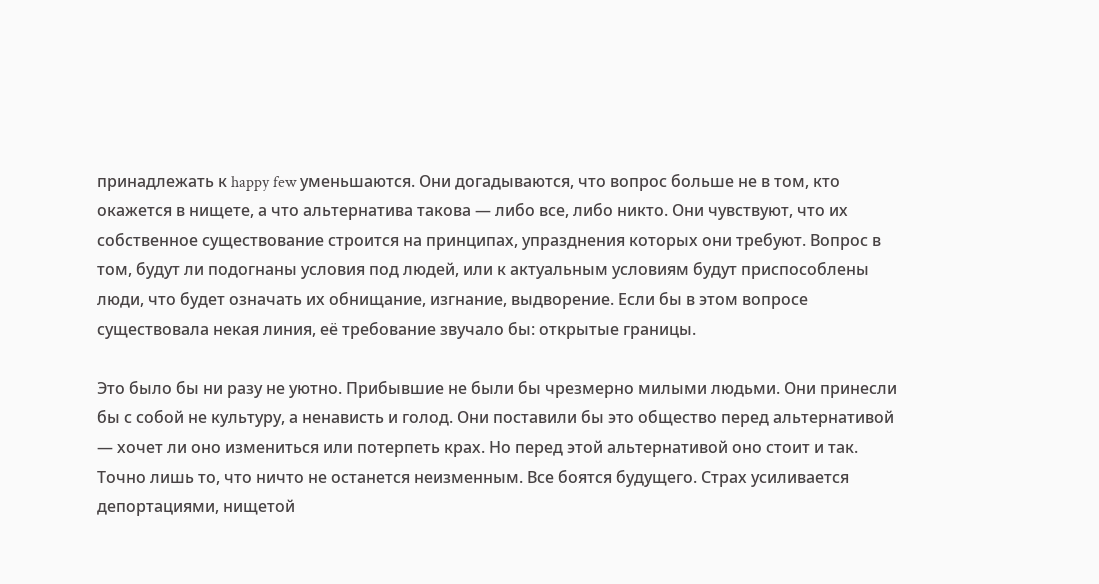принадлежать к happy few уменьшаются. Они догадываются, что вопрос больше не в том, кто окажется в нищете, а что альтернатива такова — либо все, либо никто. Они чувствуют, что их собственное существование строится на принципах, упразднения которых они требуют. Вопрос в том, будут ли подогнаны условия под людей, или к актуальным условиям будут приспособлены люди, что будет означать их обнищание, изгнание, выдворение. Если бы в этом вопросе существовала некая линия, её требование звучало бы: открытые границы.

Это было бы ни разу не уютно. Прибывшие не были бы чрезмерно милыми людьми. Они принесли бы с собой не культуру, а ненависть и голод. Они поставили бы это общество перед альтернативой — хочет ли оно измениться или потерпеть крах. Но перед этой альтернативой оно стоит и так. Точно лишь то, что ничто не останется неизменным. Все боятся будущего. Страх усиливается депортациями, нищетой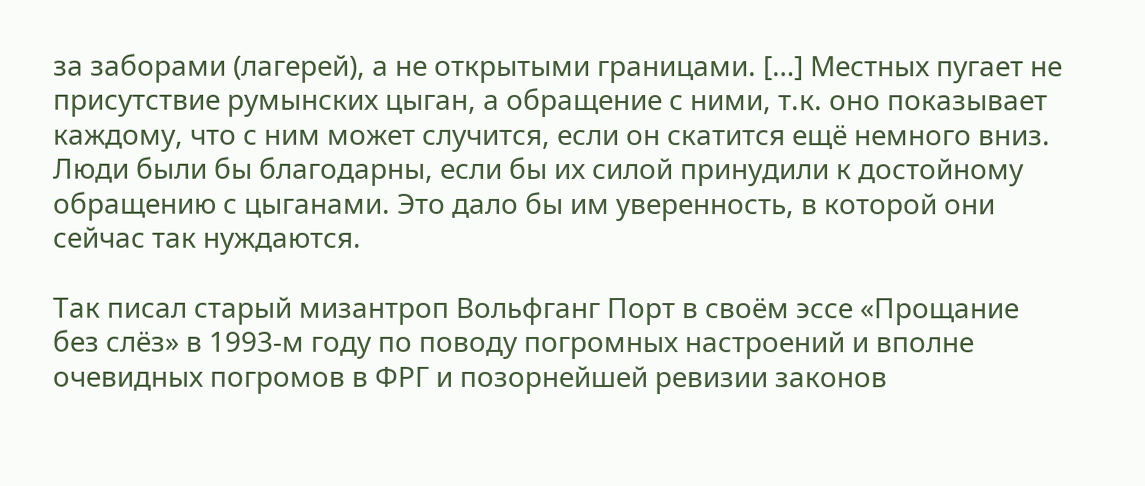за заборами (лагерей), а не открытыми границами. […] Местных пугает не присутствие румынских цыган, а обращение с ними, т.к. оно показывает каждому, что с ним может случится, если он скатится ещё немного вниз. Люди были бы благодарны, если бы их силой принудили к достойному обращению с цыганами. Это дало бы им уверенность, в которой они сейчас так нуждаются.

Так писал старый мизантроп Вольфганг Порт в своём эссе «Прощание без слёз» в 1993-м году по поводу погромных настроений и вполне очевидных погромов в ФРГ и позорнейшей ревизии законов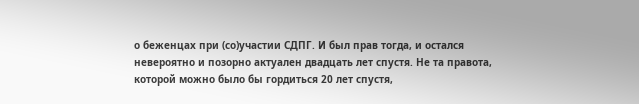о беженцах при (со)участии СДПГ. И был прав тогда, и остался невероятно и позорно актуален двадцать лет спустя. Не та правота, которой можно было бы гордиться 20 лет спустя,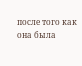после того как она была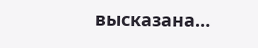высказана…